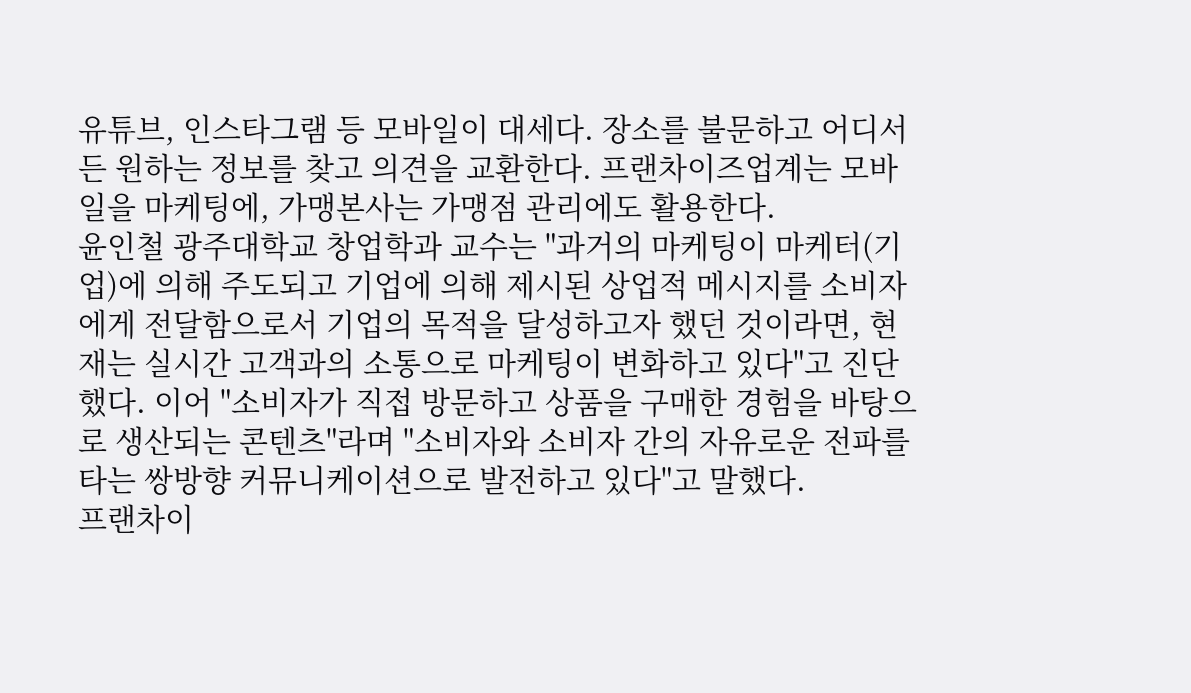유튜브, 인스타그램 등 모바일이 대세다. 장소를 불문하고 어디서든 원하는 정보를 찾고 의견을 교환한다. 프랜차이즈업계는 모바일을 마케팅에, 가맹본사는 가맹점 관리에도 활용한다.
윤인철 광주대학교 창업학과 교수는 "과거의 마케팅이 마케터(기업)에 의해 주도되고 기업에 의해 제시된 상업적 메시지를 소비자에게 전달함으로서 기업의 목적을 달성하고자 했던 것이라면, 현재는 실시간 고객과의 소통으로 마케팅이 변화하고 있다"고 진단했다. 이어 "소비자가 직접 방문하고 상품을 구매한 경험을 바탕으로 생산되는 콘텐츠"라며 "소비자와 소비자 간의 자유로운 전파를 타는 쌍방향 커뮤니케이션으로 발전하고 있다"고 말했다.
프랜차이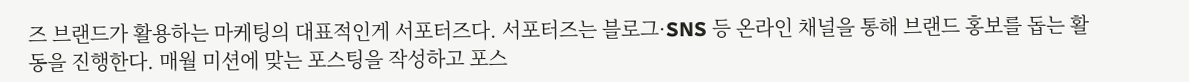즈 브랜드가 활용하는 마케팅의 대표적인게 서포터즈다. 서포터즈는 블로그·SNS 등 온라인 채널을 통해 브랜드 홍보를 돕는 활동을 진행한다. 매월 미션에 맞는 포스팅을 작성하고 포스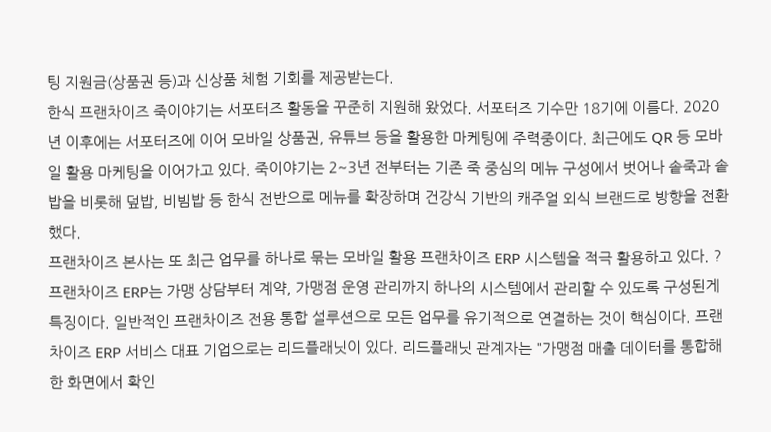팅 지원금(상품권 등)과 신상품 체험 기회를 제공받는다.
한식 프랜차이즈 죽이야기는 서포터즈 활동을 꾸준히 지원해 왔었다. 서포터즈 기수만 18기에 이름다. 2020년 이후에는 서포터즈에 이어 모바일 상품권, 유튜브 등을 활용한 마케팅에 주력중이다. 최근에도 QR 등 모바일 활용 마케팅을 이어가고 있다. 죽이야기는 2~3년 전부터는 기존 죽 중심의 메뉴 구성에서 벗어나 솥죽과 솥밥을 비롯해 덮밥, 비빔밥 등 한식 전반으로 메뉴를 확장하며 건강식 기반의 캐주얼 외식 브랜드로 방향을 전환했다.
프랜차이즈 본사는 또 최근 업무를 하나로 묶는 모바일 활용 프랜차이즈 ERP 시스템을 적극 활용하고 있다. ?프랜차이즈 ERP는 가맹 상담부터 계약, 가맹점 운영 관리까지 하나의 시스템에서 관리할 수 있도록 구성된게 특징이다. 일반적인 프랜차이즈 전용 통합 설루션으로 모든 업무를 유기적으로 연결하는 것이 핵심이다. 프랜차이즈 ERP 서비스 대표 기업으로는 리드플래닛이 있다. 리드플래닛 관계자는 "가맹점 매출 데이터를 통합해 한 화면에서 확인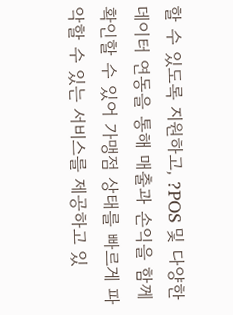할 수 있도록 지원하고, ?POS 및 다양한 데이터 연동을 통해 매출과 손익을 함께 확인할 수 있어 가맹점 상태를 빠르게 파악할 수 있는 서비스를 제공하고 있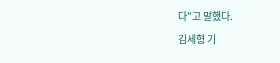다"고 말했다.
김세형 기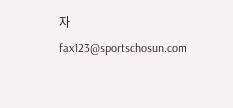자 fax123@sportschosun.com